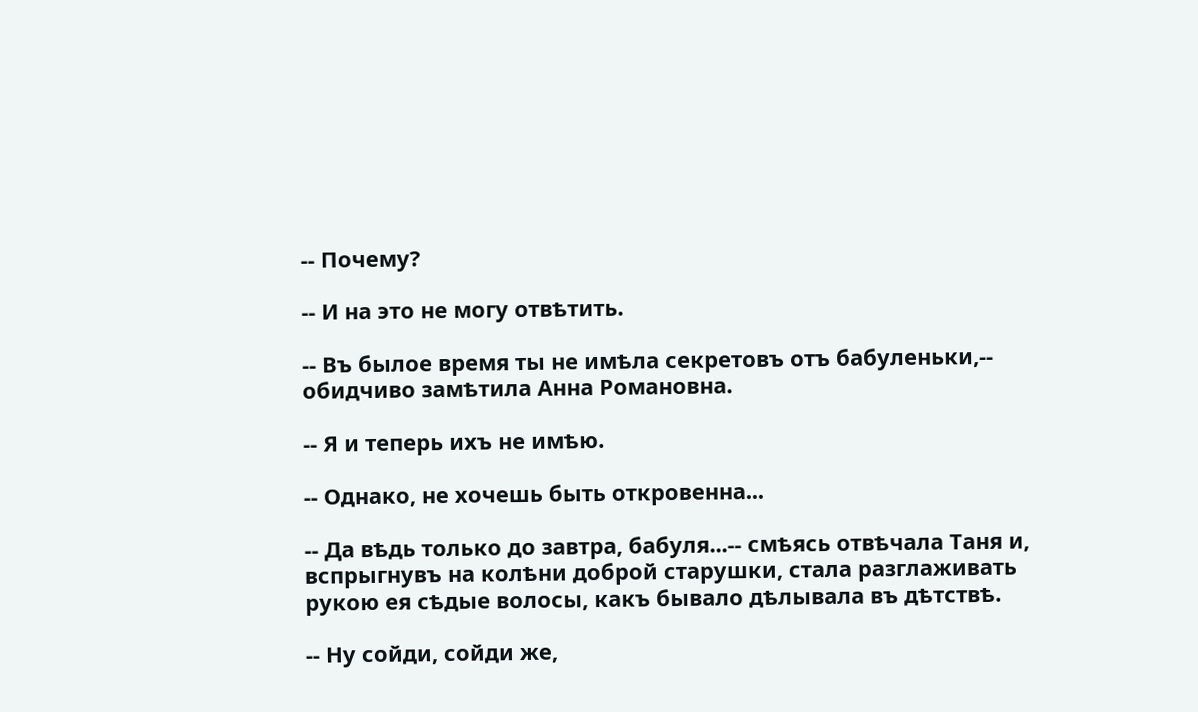-- Почему?

-- И на это не могу отвѣтить.

-- Въ былое время ты не имѣла секретовъ отъ бабуленьки,-- обидчиво замѣтила Анна Романовна.

-- Я и теперь ихъ не имѣю.

-- Однако, не хочешь быть откровенна...

-- Да вѣдь только до завтра, бабуля...-- смѣясь отвѣчала Таня и, вспрыгнувъ на колѣни доброй старушки, стала разглаживать рукою ея сѣдые волосы, какъ бывало дѣлывала въ дѣтствѣ.

-- Ну сойди, сойди же,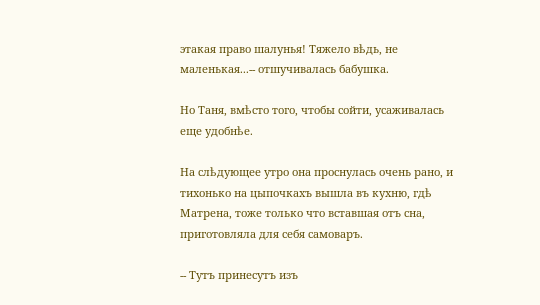этакая право шалунья! Тяжело вѣдь, не маленькая...-- отшучивалась бабушка.

Но Таня, вмѣсто того, чтобы сойти, усаживалась еще удобнѣе.

На слѣдующее утро она проснулась очень рано, и тихонько на цыпочкахъ вышла въ кухню, гдѣ Матрена, тоже только что вставшая отъ сна, приготовляла для себя самоваръ.

-- Тутъ принесутъ изъ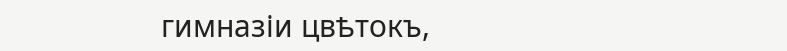гимназіи цвѣтокъ,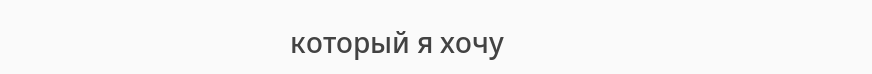который я хочу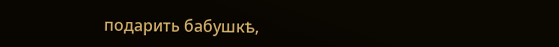подарить бабушкѣ,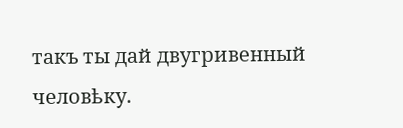такъ ты дай двугривенный человѣку.